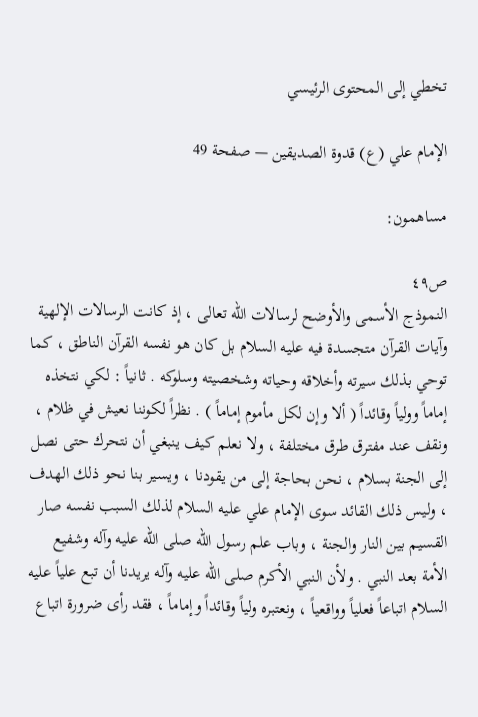تخطي إلى المحتوى الرئيسي

الإمام علي (ع) قدوة الصديقين — صفحة 49

مساهمون:

ص٤٩
النموذج الأسمى والأوضح لرسالات الله تعالى ، إذ كانت الرسالات الإلهية وآيات القرآن متجسدة فيه عليه السلام بل كان هو نفسه القرآن الناطق ، كما توحي بذلك سيرته وأخلاقه وحياته وشخصيته وسلوكه . ثانياً : لكي نتخذه إماماً وولياً وقائداً ( ألا وإن لكل مأموم إماماً ) . نظراً لكوننا نعيش في ظلام ، ونقف عند مفترق طرق مختلفة ، ولا نعلم كيف ينبغي أن نتحرك حتى نصل إلى الجنة بسلام ، نحن بحاجة إلى من يقودنا ، ويسير بنا نحو ذلك الهدف ، وليس ذلك القائد سوى الإمام علي عليه السلام لذلك السبب نفسه صار القسيم بين النار والجنة ، وباب علم رسول الله صلى الله عليه وآله وشفيع الأمة بعد النبي . ولأن النبي الأكرم صلى الله عليه وآله يريدنا أن تبع علياً عليه السلام اتباعاً فعلياً وواقعياً ، ونعتبره ولياً وقائداً وإماماً ، فقد رأى ضرورة اتباع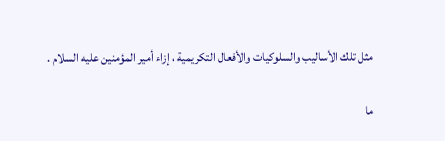مثل تلك الأساليب والسلوكيات والأفعال التكريمية ، إزاء أمير المؤمنين عليه السلام .

ما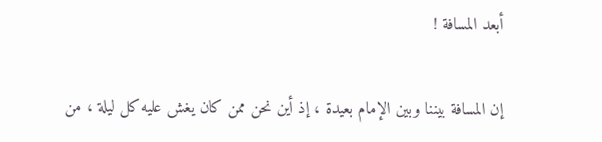أبعد المسافة !

إن المسافة بيننا وبين الإمام بعيدة ، إذ أين نحن ممن كان يغش عليه كل ليلة ، من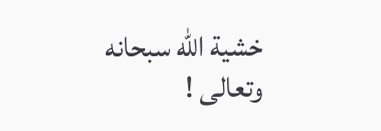خشية الله سبحانه وتعالى !